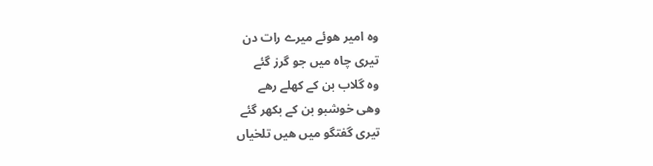وہ امیر ھوئے میرے رات دن
تیری چاہ میں جو گرز گئے
وہ گلاب بن کے کھلے رھے
وھی خوشبو بن کے بکھر گئے
تیری گفتگو میں ھیں تلخیاں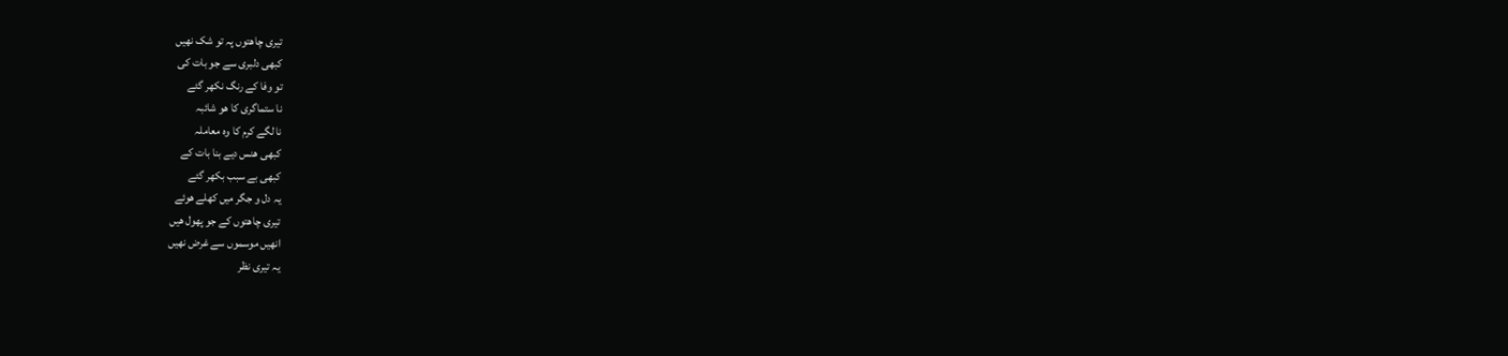تیری چاھتوں پہ تو شک نھیں
کبھی دلبری سے جو بات کی
تو وفا کے رنگ نکھر گئے
نا ستماگری کا ھو شائبہ
نا لگے کرم کا وہ معاملہ
کبھی ھنس دیے بنا بات کے
کبھی بے سبب بکھر گئے
یہ دل و جگر میں کھلے ھوئے
تیری چاھتوں کے جو پھول ھیں
انھیں موسموں سے غرض نھیں
یہ تیری نظر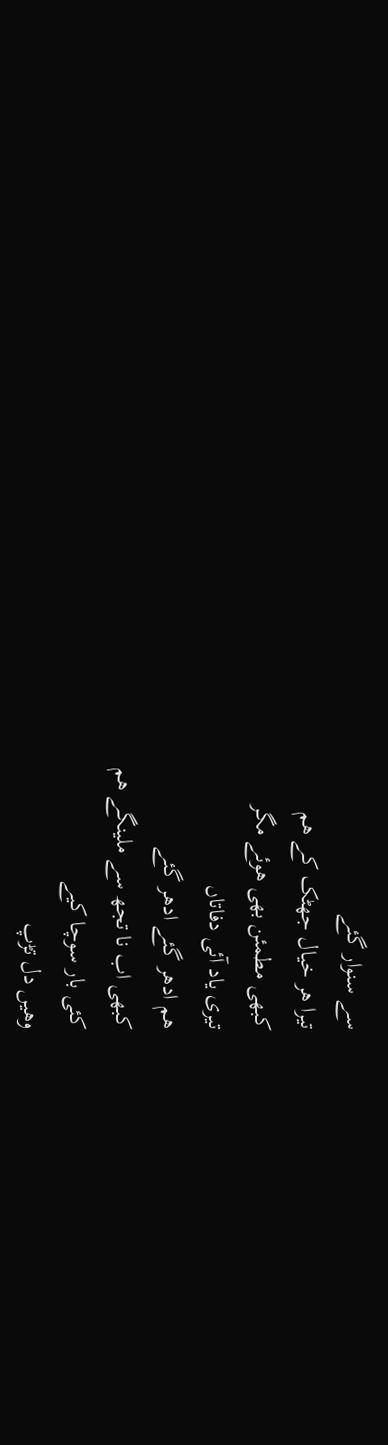سے سنوار گئے
تیرا ھر خیال جھٹک کے ھم
کبھی مطمئن بھی ھوئے مگر
تیری یاد آئی دفاتاں
ھم ادھر گئے ادھر گئے
کبھی اب نا تجھ سے ملینگے ھم
کئی بار سوچا کیے
وھیں دل تڑپ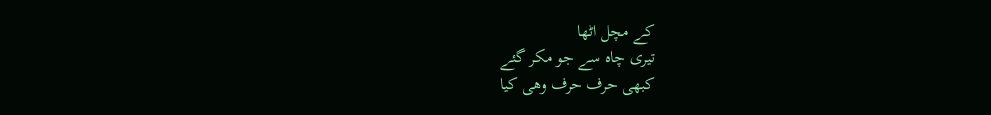کے مچل اٹھا
تیری چاہ سے جو مکر گئے
کبھی حرف حرف وھی کیا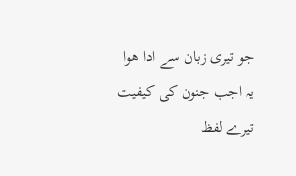جو تیری زبان سے ادا ھوا
یہ اجب جنون کی کیفیت
تیرے لفظ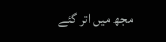مجھ میں اتر گئے